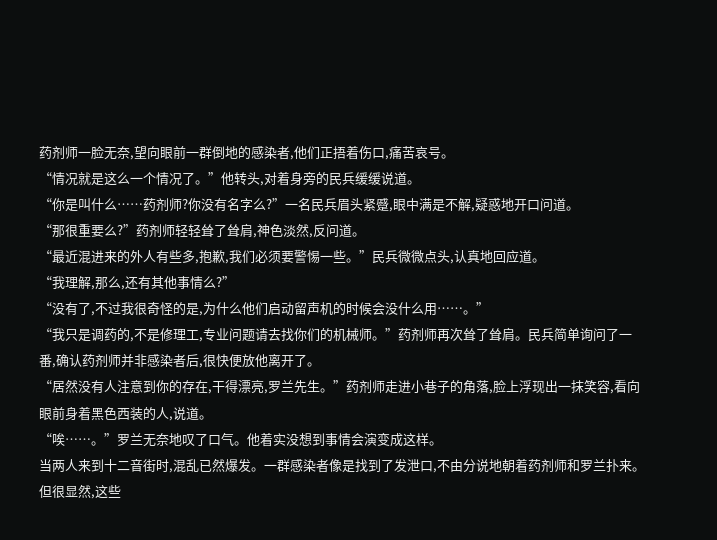药剂师一脸无奈,望向眼前一群倒地的感染者,他们正捂着伤口,痛苦哀号。
“情况就是这么一个情况了。”他转头,对着身旁的民兵缓缓说道。
“你是叫什么……药剂师?你没有名字么?”一名民兵眉头紧蹙,眼中满是不解,疑惑地开口问道。
“那很重要么?”药剂师轻轻耸了耸肩,神色淡然,反问道。
“最近混进来的外人有些多,抱歉,我们必须要警惕一些。”民兵微微点头,认真地回应道。
“我理解,那么,还有其他事情么?”
“没有了,不过我很奇怪的是,为什么他们启动留声机的时候会没什么用……。”
“我只是调药的,不是修理工,专业问题请去找你们的机械师。”药剂师再次耸了耸肩。民兵简单询问了一番,确认药剂师并非感染者后,很快便放他离开了。
“居然没有人注意到你的存在,干得漂亮,罗兰先生。”药剂师走进小巷子的角落,脸上浮现出一抹笑容,看向眼前身着黑色西装的人,说道。
“唉……。”罗兰无奈地叹了口气。他着实没想到事情会演变成这样。
当两人来到十二音街时,混乱已然爆发。一群感染者像是找到了发泄口,不由分说地朝着药剂师和罗兰扑来。
但很显然,这些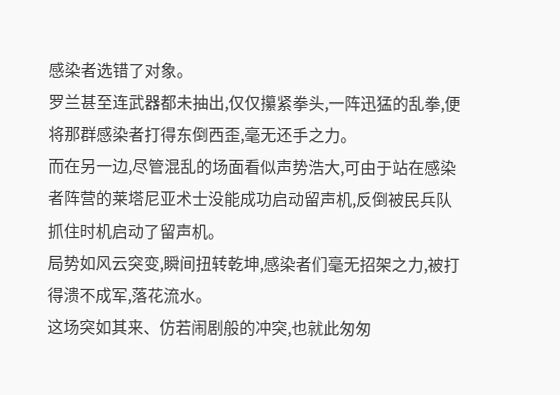感染者选错了对象。
罗兰甚至连武器都未抽出,仅仅攥紧拳头,一阵迅猛的乱拳,便将那群感染者打得东倒西歪,毫无还手之力。
而在另一边,尽管混乱的场面看似声势浩大,可由于站在感染者阵营的莱塔尼亚术士没能成功启动留声机,反倒被民兵队抓住时机启动了留声机。
局势如风云突变,瞬间扭转乾坤,感染者们毫无招架之力,被打得溃不成军,落花流水。
这场突如其来、仿若闹剧般的冲突,也就此匆匆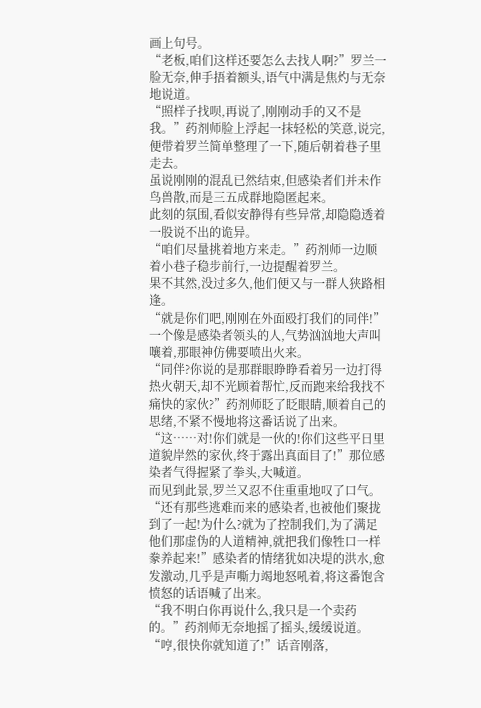画上句号。
“老板,咱们这样还要怎么去找人啊?”罗兰一脸无奈,伸手捂着额头,语气中满是焦灼与无奈地说道。
“照样子找呗,再说了,刚刚动手的又不是我。”药剂师脸上浮起一抹轻松的笑意,说完,便带着罗兰简单整理了一下,随后朝着巷子里走去。
虽说刚刚的混乱已然结束,但感染者们并未作鸟兽散,而是三五成群地隐匿起来。
此刻的氛围,看似安静得有些异常,却隐隐透着一股说不出的诡异。
“咱们尽量挑着地方来走。”药剂师一边顺着小巷子稳步前行,一边提醒着罗兰。
果不其然,没过多久,他们便又与一群人狭路相逢。
“就是你们吧,刚刚在外面殴打我们的同伴!”一个像是感染者领头的人,气势汹汹地大声叫嚷着,那眼神仿佛要喷出火来。
“同伴?你说的是那群眼睁睁看着另一边打得热火朝天,却不光顾着帮忙,反而跑来给我找不痛快的家伙?”药剂师眨了眨眼睛,顺着自己的思绪,不紧不慢地将这番话说了出来。
“这……对!你们就是一伙的!你们这些平日里道貌岸然的家伙,终于露出真面目了!”那位感染者气得握紧了拳头,大喊道。
而见到此景,罗兰又忍不住重重地叹了口气。
“还有那些逃难而来的感染者,也被他们聚拢到了一起!为什么?就为了控制我们,为了满足他们那虚伪的人道精神,就把我们像牲口一样豢养起来!”感染者的情绪犹如决堤的洪水,愈发激动,几乎是声嘶力竭地怒吼着,将这番饱含愤怒的话语喊了出来。
“我不明白你再说什么,我只是一个卖药的。”药剂师无奈地摇了摇头,缓缓说道。
“哼,很快你就知道了!”话音刚落,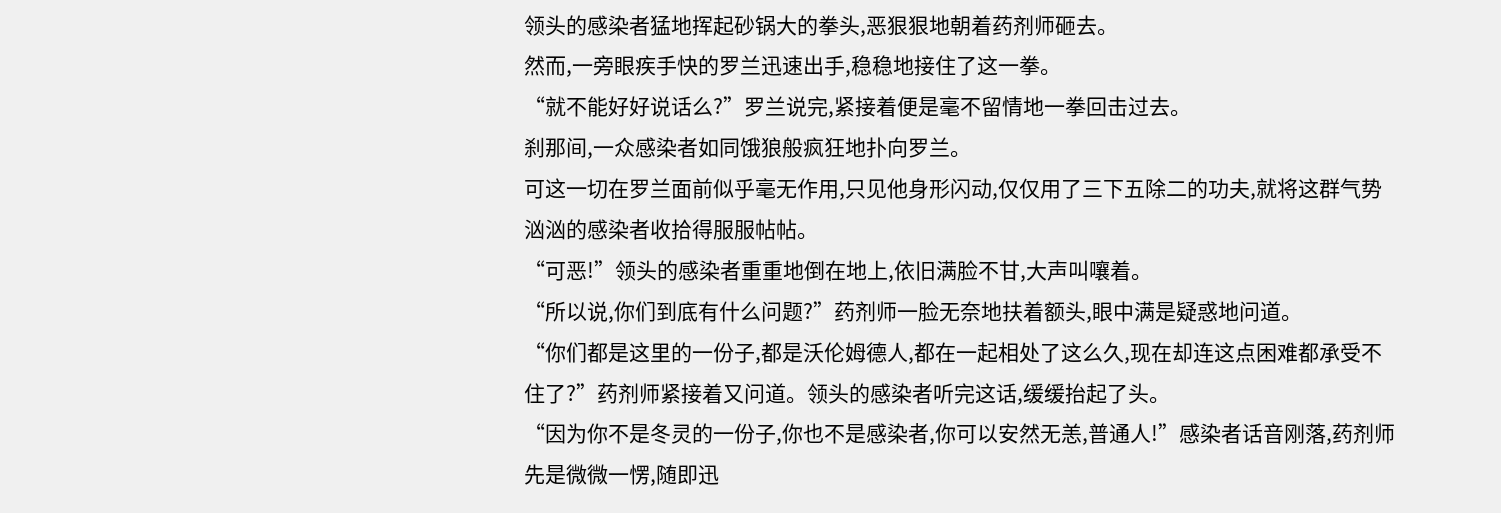领头的感染者猛地挥起砂锅大的拳头,恶狠狠地朝着药剂师砸去。
然而,一旁眼疾手快的罗兰迅速出手,稳稳地接住了这一拳。
“就不能好好说话么?”罗兰说完,紧接着便是毫不留情地一拳回击过去。
刹那间,一众感染者如同饿狼般疯狂地扑向罗兰。
可这一切在罗兰面前似乎毫无作用,只见他身形闪动,仅仅用了三下五除二的功夫,就将这群气势汹汹的感染者收拾得服服帖帖。
“可恶!”领头的感染者重重地倒在地上,依旧满脸不甘,大声叫嚷着。
“所以说,你们到底有什么问题?”药剂师一脸无奈地扶着额头,眼中满是疑惑地问道。
“你们都是这里的一份子,都是沃伦姆德人,都在一起相处了这么久,现在却连这点困难都承受不住了?”药剂师紧接着又问道。领头的感染者听完这话,缓缓抬起了头。
“因为你不是冬灵的一份子,你也不是感染者,你可以安然无恙,普通人!”感染者话音刚落,药剂师先是微微一愣,随即迅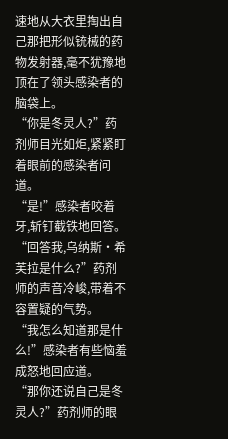速地从大衣里掏出自己那把形似铳械的药物发射器,毫不犹豫地顶在了领头感染者的脑袋上。
“你是冬灵人?”药剂师目光如炬,紧紧盯着眼前的感染者问道。
“是!”感染者咬着牙,斩钉截铁地回答。
“回答我,乌纳斯・希芙拉是什么?”药剂师的声音冷峻,带着不容置疑的气势。
“我怎么知道那是什么!”感染者有些恼羞成怒地回应道。
“那你还说自己是冬灵人?”药剂师的眼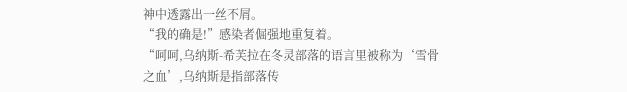神中透露出一丝不屑。
“我的确是!”感染者倔强地重复着。
“呵呵,乌纳斯-希芙拉在冬灵部落的语言里被称为‘雪骨之血’,乌纳斯是指部落传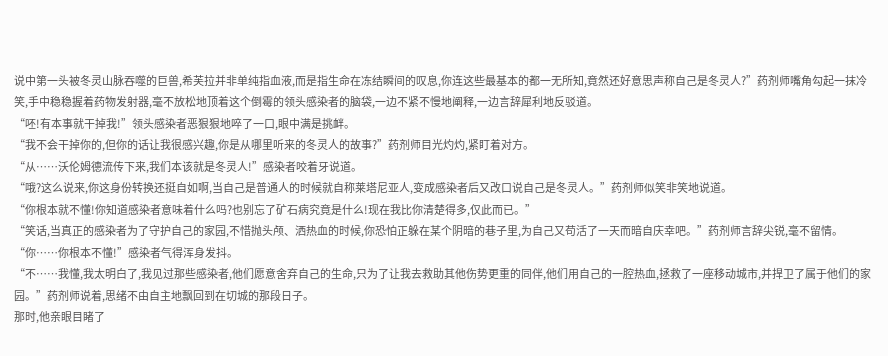说中第一头被冬灵山脉吞噬的巨兽,希芙拉并非单纯指血液,而是指生命在冻结瞬间的叹息,你连这些最基本的都一无所知,竟然还好意思声称自己是冬灵人?”药剂师嘴角勾起一抹冷笑,手中稳稳握着药物发射器,毫不放松地顶着这个倒霉的领头感染者的脑袋,一边不紧不慢地阐释,一边言辞犀利地反驳道。
“呸!有本事就干掉我!”领头感染者恶狠狠地啐了一口,眼中满是挑衅。
“我不会干掉你的,但你的话让我很感兴趣,你是从哪里听来的冬灵人的故事?”药剂师目光灼灼,紧盯着对方。
“从……沃伦姆德流传下来,我们本该就是冬灵人!”感染者咬着牙说道。
“哦?这么说来,你这身份转换还挺自如啊,当自己是普通人的时候就自称莱塔尼亚人,变成感染者后又改口说自己是冬灵人。”药剂师似笑非笑地说道。
“你根本就不懂!你知道感染者意味着什么吗?也别忘了矿石病究竟是什么!现在我比你清楚得多,仅此而已。”
“笑话,当真正的感染者为了守护自己的家园,不惜抛头颅、洒热血的时候,你恐怕正躲在某个阴暗的巷子里,为自己又苟活了一天而暗自庆幸吧。”药剂师言辞尖锐,毫不留情。
“你……你根本不懂!”感染者气得浑身发抖。
“不……我懂,我太明白了,我见过那些感染者,他们愿意舍弃自己的生命,只为了让我去救助其他伤势更重的同伴,他们用自己的一腔热血,拯救了一座移动城市,并捍卫了属于他们的家园。”药剂师说着,思绪不由自主地飘回到在切城的那段日子。
那时,他亲眼目睹了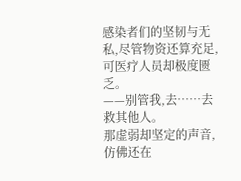感染者们的坚韧与无私,尽管物资还算充足,可医疗人员却极度匮乏。
——别管我,去……去救其他人。
那虚弱却坚定的声音,仿佛还在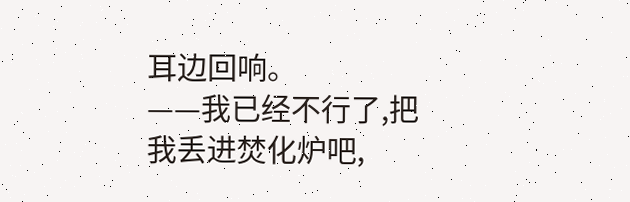耳边回响。
——我已经不行了,把我丢进焚化炉吧,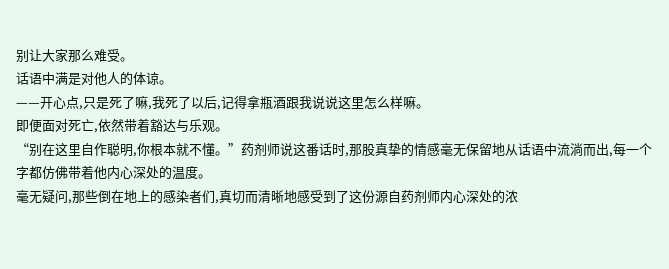别让大家那么难受。
话语中满是对他人的体谅。
——开心点,只是死了嘛,我死了以后,记得拿瓶酒跟我说说这里怎么样嘛。
即便面对死亡,依然带着豁达与乐观。
“别在这里自作聪明,你根本就不懂。”药剂师说这番话时,那股真挚的情感毫无保留地从话语中流淌而出,每一个字都仿佛带着他内心深处的温度。
毫无疑问,那些倒在地上的感染者们,真切而清晰地感受到了这份源自药剂师内心深处的浓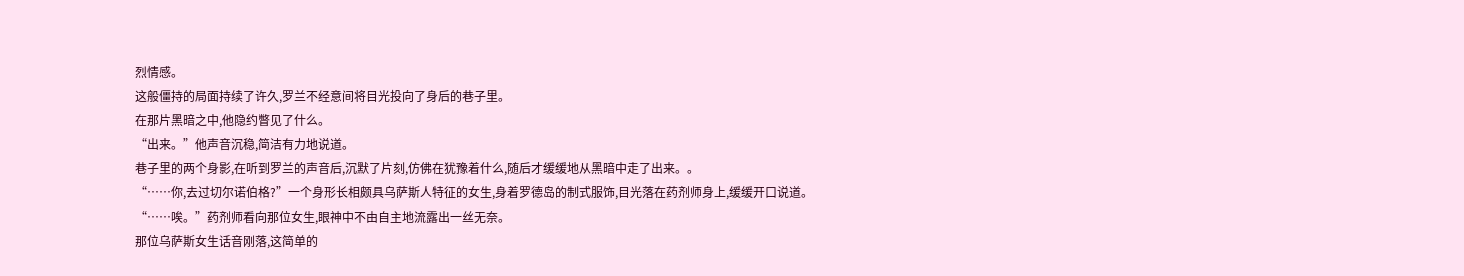烈情感。
这般僵持的局面持续了许久,罗兰不经意间将目光投向了身后的巷子里。
在那片黑暗之中,他隐约瞥见了什么。
“出来。”他声音沉稳,简洁有力地说道。
巷子里的两个身影,在听到罗兰的声音后,沉默了片刻,仿佛在犹豫着什么,随后才缓缓地从黑暗中走了出来。。
“……你,去过切尔诺伯格?”一个身形长相颇具乌萨斯人特征的女生,身着罗德岛的制式服饰,目光落在药剂师身上,缓缓开口说道。
“……唉。”药剂师看向那位女生,眼神中不由自主地流露出一丝无奈。
那位乌萨斯女生话音刚落,这简单的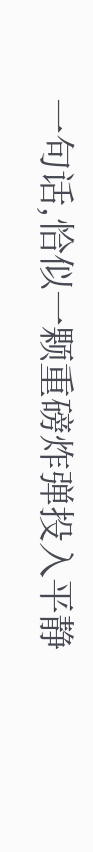一句话,恰似一颗重磅炸弹投入平静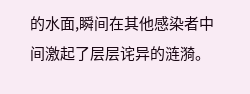的水面,瞬间在其他感染者中间激起了层层诧异的涟漪。